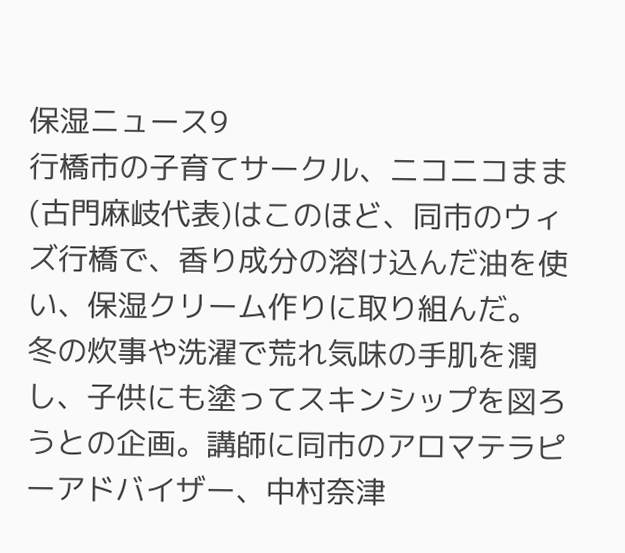保湿ニュース9
行橋市の子育てサークル、ニコニコまま(古門麻岐代表)はこのほど、同市のウィズ行橋で、香り成分の溶け込んだ油を使い、保湿クリーム作りに取り組んだ。
冬の炊事や洗濯で荒れ気味の手肌を潤し、子供にも塗ってスキンシップを図ろうとの企画。講師に同市のアロマテラピーアドバイザー、中村奈津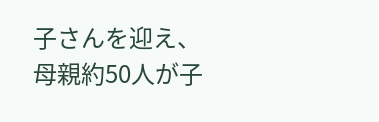子さんを迎え、母親約50人が子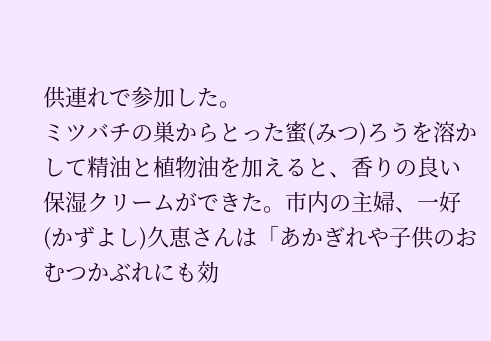供連れで参加した。
ミツバチの巣からとった蜜(みつ)ろうを溶かして精油と植物油を加えると、香りの良い保湿クリームができた。市内の主婦、一好(かずよし)久恵さんは「あかぎれや子供のおむつかぶれにも効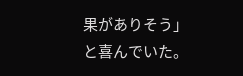果がありそう」と喜んでいた。